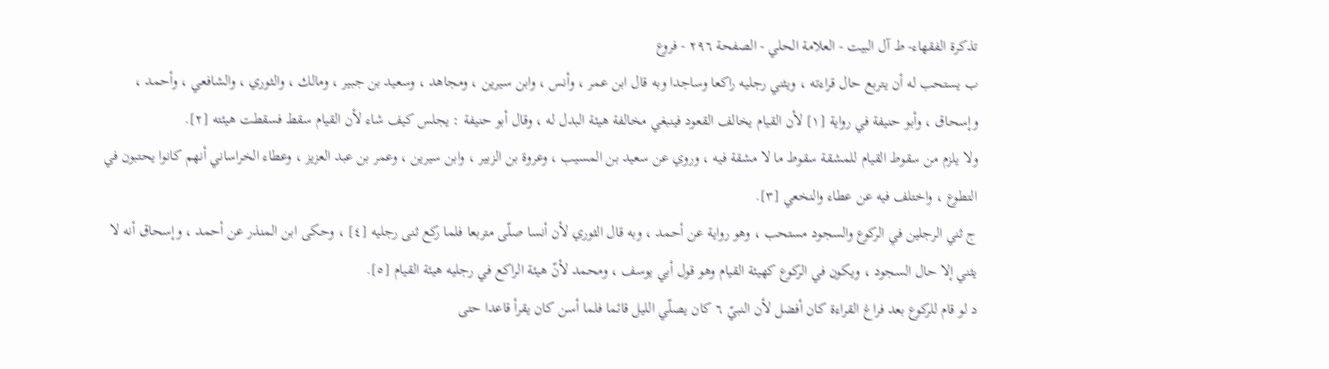تذكرة الفقهاء- ط آل البيت - العلامة الحلي - الصفحة ٢٩٦ - فروع
ب يستحب له أن يتربع حال قراءته ، ويثني رجليه راكعا وساجدا وبه قال ابن عمر ، وأنس ، وابن سيرين ، ومجاهد ، وسعيد بن جبير ، ومالك ، والثوري ، والشافعي ، وأحمد ، وإسحاق ، وأبو حنيفة في رواية [١] لأن القيام يخالف القعود فينبغي مخالفة هيئة البدل له ، وقال أبو حنيفة : يجلس كيف شاء لأن القيام سقط فسقطت هيئته [٢].
ولا يلزم من سقوط القيام للمشقة سقوط ما لا مشقة فيه ، وروي عن سعيد بن المسيب ، وعروة بن الزبير ، وابن سيرين ، وعمر بن عبد العزيز ، وعطاء الخراساني أنهم كانوا يحتبون في التطوع ، واختلف فيه عن عطاء والنخعي [٣].
ج ثني الرجلين في الركوع والسجود مستحب ، وهو رواية عن أحمد ، وبه قال الثوري لأن أنسا صلّى متربعا فلما ركع ثنى رجليه [٤] ، وحكى ابن المنذر عن أحمد ، وإسحاق أنه لا يثني إلا حال السجود ، ويكون في الركوع كهيئة القيام وهو قول أبي يوسف ، ومحمد لأنّ هيئة الراكع في رجليه هيئة القيام [٥].
د لو قام للركوع بعد فراغ القراءة كان أفضل لأن النبيّ ٦ كان يصلّي الليل قائما فلما أسن كان يقرأ قاعدا حتى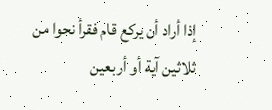إذا أراد أن يركع قام فقرأ نحوا من ثلاثين آية أو أربعين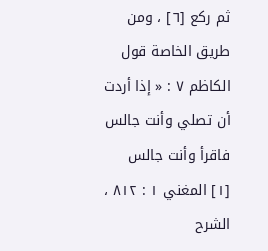ثم ركع [٦] ، ومن طريق الخاصة قول الكاظم ٧ : « إذا أردت أن تصلي وأنت جالس فاقرأ وأنت جالس
[١] المغني ١ : ٨١٢ ، الشرح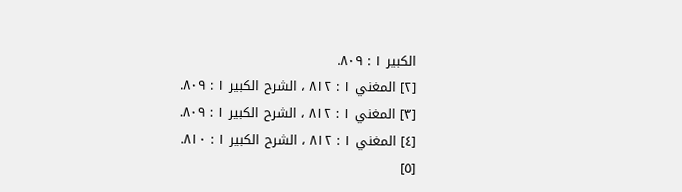الكبير ١ : ٨٠٩.
[٢] المغني ١ : ٨١٢ ، الشرح الكبير ١ : ٨٠٩.
[٣] المغني ١ : ٨١٢ ، الشرح الكبير ١ : ٨٠٩.
[٤] المغني ١ : ٨١٢ ، الشرح الكبير ١ : ٨١٠.
[٥]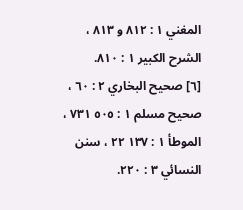المغني ١ : ٨١٢ و ٨١٣ ، الشرح الكبير ١ : ٨١٠.
[٦] صحيح البخاري ٢ : ٦٠ ، صحيح مسلم ١ : ٥٠٥ ٧٣١ ، الموطأ ١ : ١٣٧ ٢٢ ، سنن النسائي ٣ : ٢٢٠.